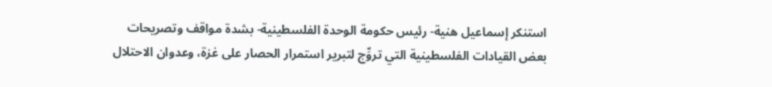استنكر إسماعيل هنية- رئيس حكومة الوحدة الفلسطينية- بشدة مواقف وتصريحات بعض القيادات الفلسطينية التي تروِّج لتبرير استمرار الحصار على غزة، وعدوان الاحتلال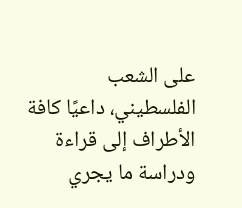على الشعب الفلسطيني، داعيًا كافة الأطراف إلى قراءة ودراسة ما يجري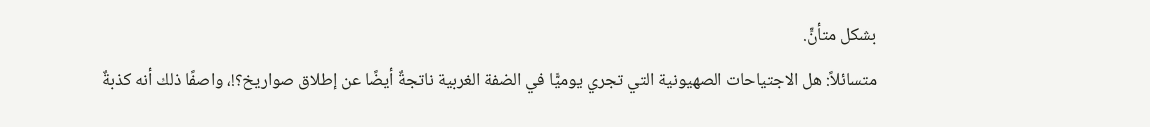بشكل متأنٍّ.
متسائلاً: هل الاجتياحات الصهيونية التي تجري يوميًّا في الضفة الغربية ناتجةٌ أيضًا عن إطلاق صواريخ؟!، واصفًا ذلك أنه كذبةٌ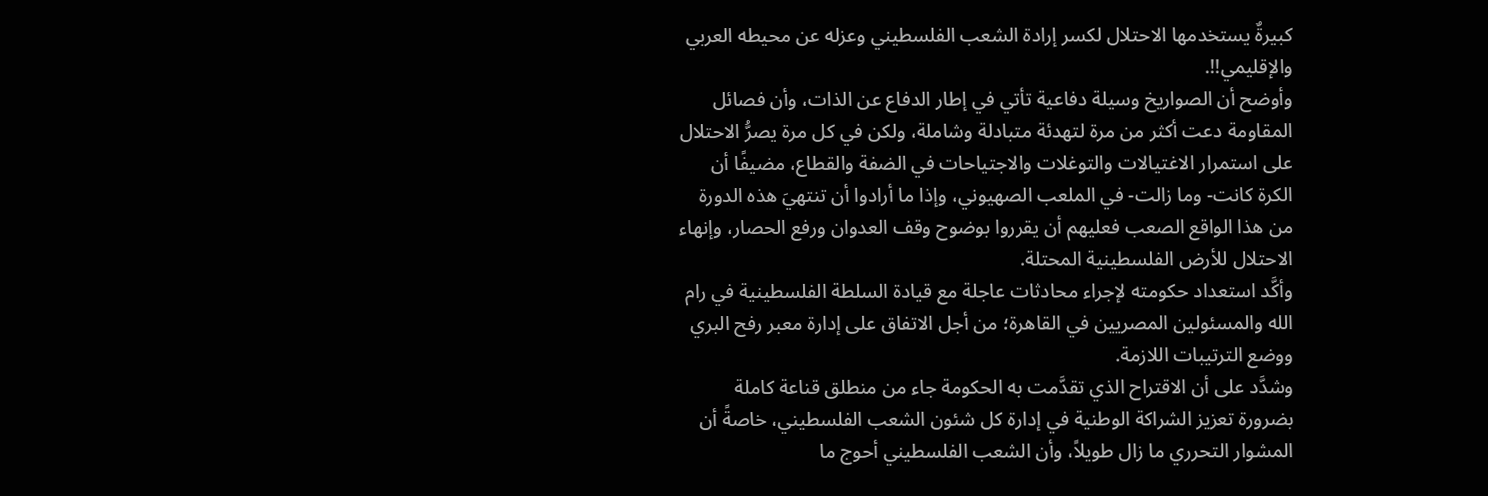كبيرةٌ يستخدمها الاحتلال لكسر إرادة الشعب الفلسطيني وعزله عن محيطه العربي والإقليمي!!.
وأوضح أن الصواريخ وسيلة دفاعية تأتي في إطار الدفاع عن الذات، وأن فصائل المقاومة دعت أكثر من مرة لتهدئة متبادلة وشاملة، ولكن في كل مرة يصرُّ الاحتلال على استمرار الاغتيالات والتوغلات والاجتياحات في الضفة والقطاع، مضيفًا أن الكرة كانت- وما زالت- في الملعب الصهيوني، وإذا ما أرادوا أن تنتهيَ هذه الدورة من هذا الواقع الصعب فعليهم أن يقرروا بوضوح وقف العدوان ورفع الحصار، وإنهاء الاحتلال للأرض الفلسطينية المحتلة.
وأكَّد استعداد حكومته لإجراء محادثات عاجلة مع قيادة السلطة الفلسطينية في رام الله والمسئولين المصريين في القاهرة؛ من أجل الاتفاق على إدارة معبر رفح البري ووضع الترتيبات اللازمة.
وشدَّد على أن الاقتراح الذي تقدَّمت به الحكومة جاء من منطلق قناعة كاملة بضرورة تعزيز الشراكة الوطنية في إدارة كل شئون الشعب الفلسطيني، خاصةً أن المشوار التحرري ما زال طويلاً، وأن الشعب الفلسطيني أحوج ما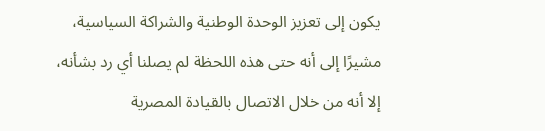يكون إلى تعزيز الوحدة الوطنية والشراكة السياسية، مشيرًا إلى أنه حتى هذه اللحظة لم يصلنا أي رد بشأنه، إلا أنه من خلال الاتصال بالقيادة المصرية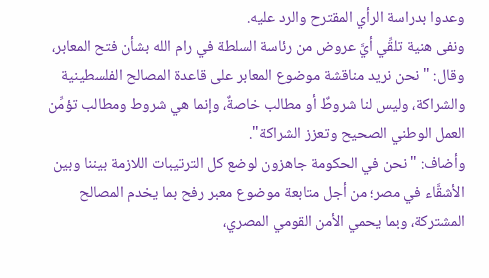وعدوا بدراسة الرأي المقترح والرد عليه.
ونفى هنية تلقِّي أيَّ عروض من رئاسة السلطة في رام الله بشأن فتح المعابر، وقال: "نحن نريد مناقشة موضوع المعابر على قاعدة المصالح الفلسطينية والشراكة، وليس لنا شروطٌ أو مطالب خاصةٌ، وإنما هي شروط ومطالب تؤمِّن العمل الوطني الصحيح وتعزز الشراكة".
وأضاف: "نحن في الحكومة جاهزون لوضع كل الترتيبات اللازمة بيننا وبين الأشقَّاء في مصر؛ من أجل متابعة موضوع معبر رفح بما يخدم المصالح المشتركة، وبما يحمي الأمن القومي المصري،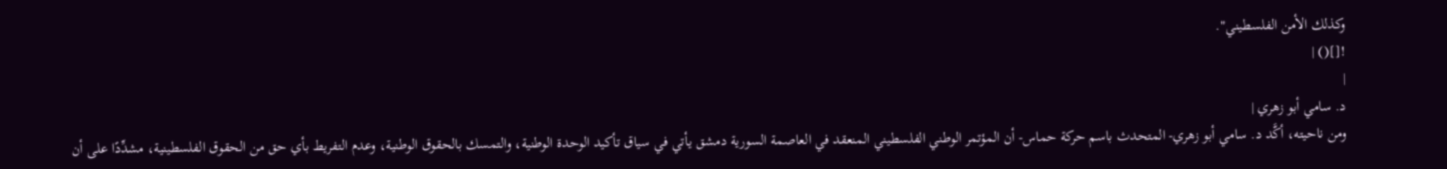وكذلك الأمن الفلسطيني".
![]() |
|
د. سامي أبو زهري |
ومن ناحيته، أكَّد د. سامي أبو زهري- المتحدث باسم حركة حماس- أن المؤتمر الوطني الفلسطيني المنعقد في العاصمة السورية دمشق يأتي في سياق تأكيد الوحدة الوطنية، والتمسك بالحقوق الوطنية، وعدم التفريط بأي حق من الحقوق الفلسطينية، مشدِّدًا على أن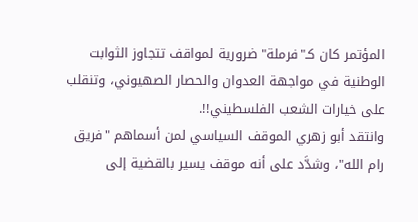المؤتمر كان كـ"فرملة" ضرورية لمواقف تتجاوز الثوابت الوطنية في مواجهة العدوان والحصار الصهيوني، وتنقلب على خيارات الشعب الفلسطيني!!.
وانتقد أبو زهري الموقف السياسي لمن أسماهم "فريق رام الله"، وشدَّد على أنه موقف يسير بالقضية إلى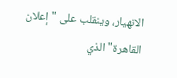الانهيار، وينقلب على "إعلان القاهرة" الذي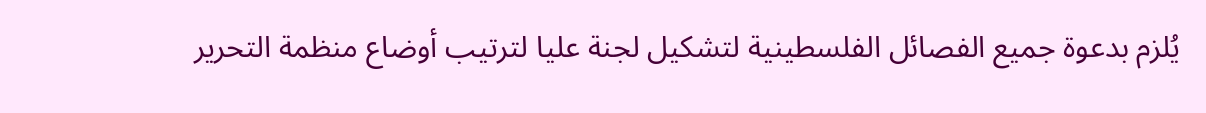يُلزم بدعوة جميع الفصائل الفلسطينية لتشكيل لجنة عليا لترتيب أوضاع منظمة التحرير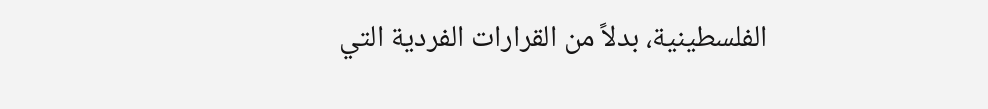الفلسطينية، بدلاً من القرارات الفردية التي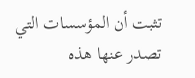تثبت أن المؤسسات التي تصدر عنها هذه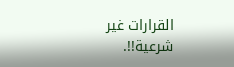القرارات غير شرعية!!.